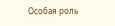Особая роль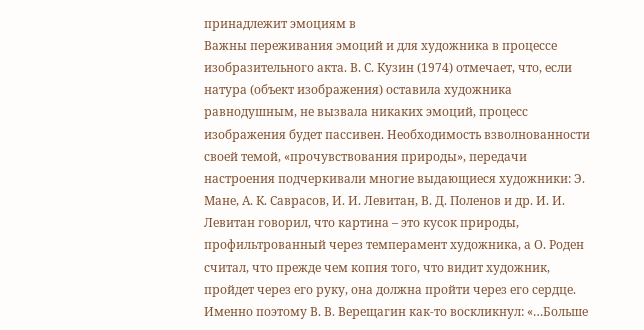принадлежит эмоциям в
Важны переживания эмоций и для художника в процессе изобразительного акта. В. С. Кузин (1974) отмечает, что, если натура (объект изображения) оставила художника равнодушным, не вызвала никаких эмоций, процесс изображения будет пассивен. Необходимость взволнованности своей темой, «прочувствования природы», передачи настроения подчеркивали многие выдающиеся художники: Э. Мане, А. К. Саврасов, И. И. Левитан, В. Д. Поленов и др. И. И. Левитан говорил, что картина – это кусок природы, профильтрованный через темперамент художника, а О. Роден считал, что прежде чем копия того, что видит художник, пройдет через его руку, она должна пройти через его сердце. Именно поэтому В. В. Верещагин как-то воскликнул: «…Больше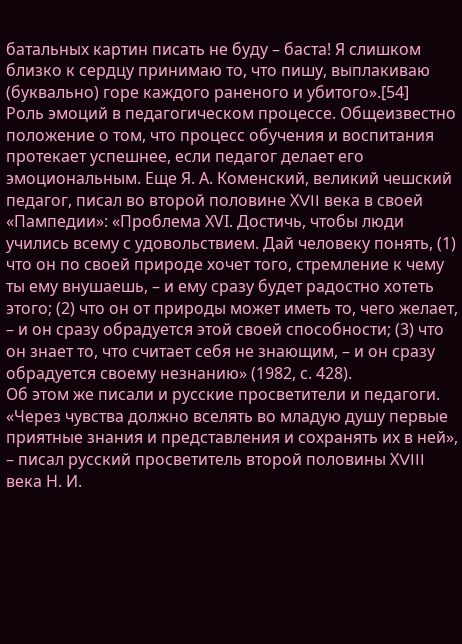батальных картин писать не буду – баста! Я слишком близко к сердцу принимаю то, что пишу, выплакиваю (буквально) горе каждого раненого и убитого».[54]
Роль эмоций в педагогическом процессе. Общеизвестно положение о том, что процесс обучения и воспитания протекает успешнее, если педагог делает его эмоциональным. Еще Я. А. Коменский, великий чешский педагог, писал во второй половине ХVII века в своей «Пампедии»: «Проблема ХVI. Достичь, чтобы люди учились всему с удовольствием. Дай человеку понять, (1) что он по своей природе хочет того, стремление к чему ты ему внушаешь, – и ему сразу будет радостно хотеть этого; (2) что он от природы может иметь то, чего желает, – и он сразу обрадуется этой своей способности; (3) что он знает то, что считает себя не знающим, – и он сразу обрадуется своему незнанию» (1982, с. 428).
Об этом же писали и русские просветители и педагоги. «Через чувства должно вселять во младую душу первые приятные знания и представления и сохранять их в ней», – писал русский просветитель второй половины ХVIII века Н. И.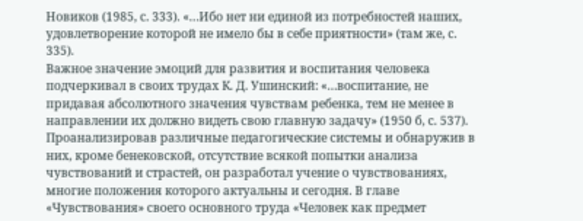Новиков (1985, с. 333). «…Ибо нет ни единой из потребностей наших, удовлетворение которой не имело бы в себе приятности» (там же, с. 335).
Важное значение эмоций для развития и воспитания человека подчеркивал в своих трудах К. Д. Ушинский: «…воспитание, не придавая абсолютного значения чувствам ребенка, тем не менее в направлении их должно видеть свою главную задачу» (1950 б, с. 537). Проанализировав различные педагогические системы и обнаружив в них, кроме бенековской, отсутствие всякой попытки анализа чувствований и страстей, он разработал учение о чувствованиях, многие положения которого актуальны и сегодня. В главе «Чувствования» своего основного труда «Человек как предмет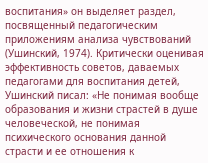воспитания» он выделяет раздел, посвященный педагогическим приложениям анализа чувствований (Ушинский, 1974). Критически оценивая эффективность советов, даваемых педагогами для воспитания детей, Ушинский писал: «Не понимая вообще образования и жизни страстей в душе человеческой, не понимая психического основания данной страсти и ее отношения к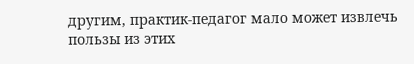другим, практик-педагог мало может извлечь пользы из этих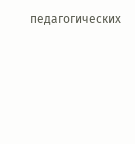педагогических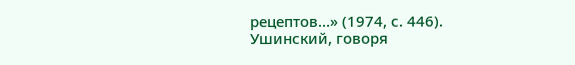рецептов…» (1974, с. 446).
Ушинский, говоря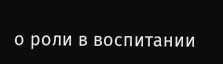о роли в воспитании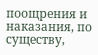поощрения и наказания, по существу,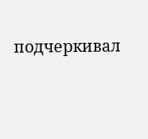подчеркивал